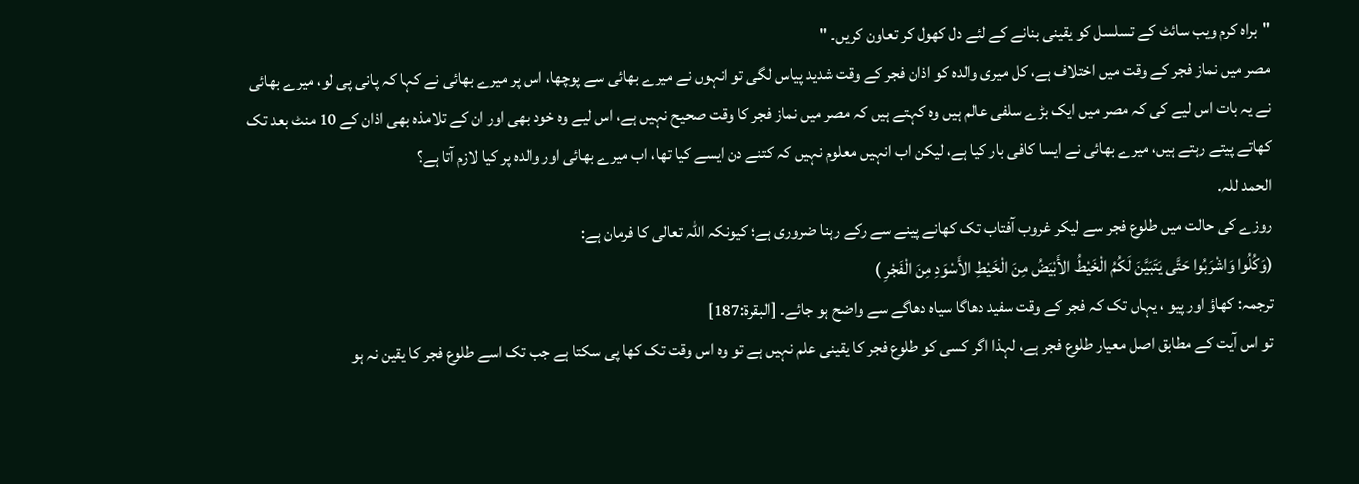"براہ کرم ویب سائٹ کے تسلسل کو یقینی بنانے کے لئے دل کھول کر تعاون کریں۔ "
مصر میں نماز فجر کے وقت میں اختلاف ہے، کل میری والدہ کو اذان فجر کے وقت شدید پیاس لگی تو انہوں نے میرے بھائی سے پوچھا، اس پر میرے بھائی نے کہا کہ پانی پی لو، میرے بھائی نے یہ بات اس لیے کی کہ مصر میں ایک بڑے سلفی عالم ہیں وہ کہتے ہیں کہ مصر میں نماز فجر کا وقت صحیح نہیں ہے، اس لیے وہ خود بھی اور ان کے تلامذہ بھی اذان کے 10 منٹ بعد تک کھاتے پیتے رہتے ہیں، میرے بھائی نے ایسا کافی بار کیا ہے، لیکن اب انہیں معلوم نہیں کہ کتنے دن ایسے کیا تھا، اب میرے بھائی اور والدہ پر کیا لازم آتا ہے؟
الحمد للہ.
روزے کی حالت میں طلوع فجر سے لیکر غروب آفتاب تک کھانے پینے سے رکے رہنا ضروری ہے؛ کیونکہ اللہ تعالی کا فرمان ہے:
(وَكُلُوا وَاشْرَبُوا حَتَّى يَتَبَيَّنَ لَكُمُ الْخَيْطُ الأَبْيَضُ مِنَ الْخَيْطِ الأَسْوَدِ مِنَ الْفَجْرِ )
ترجمہ: کھاؤ اور پیو ، یہاں تک کہ فجر کے وقت سفید دھاگا سیاہ دھاگے سے واضح ہو جائے۔ [البقرة:187]
تو اس آیت کے مطابق اصل معیار طلوع فجر ہے، لہذا اگر کسی کو طلوع فجر کا یقینی علم نہیں ہے تو وہ اس وقت تک کھا پی سکتا ہے جب تک اسے طلوع فجر کا یقین نہ ہو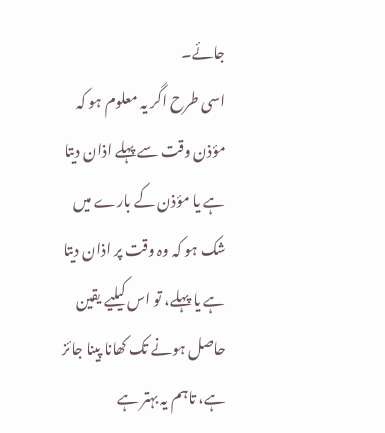جائے۔
اسی طرح اگر یہ معلوم ہو کہ مؤذن وقت سے پہلے اذان دیتا ہے یا مؤذن کے بارے میں شک ہو کہ وہ وقت پر اذان دیتا ہے یا پہلے، تو اس کیلیے یقین حاصل ہونے تک کھانا پینا جائز ہے، تاہم یہ بہتر ہے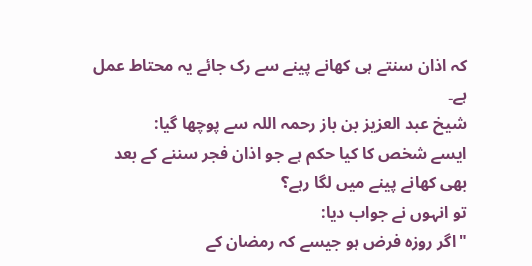کہ اذان سنتے ہی کھانے پینے سے رک جائے یہ محتاط عمل ہے۔
شیخ عبد العزیز بن باز رحمہ اللہ سے پوچھا گیا:
ایسے شخص کا کیا حکم ہے جو اذان فجر سننے کے بعد بھی کھانے پینے میں لگا رہے؟
تو انہوں نے جواب دیا:
"اگر روزہ فرض ہو جیسے کہ رمضان کے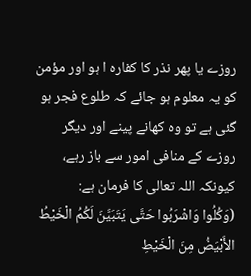روزے یا پھر نذر کا کفارہ ا ہو اور مؤمن کو یہ معلوم ہو جائے کہ طلوع فجر ہو گئی ہے تو وہ کھانے پینے اور دیگر روزے کے منافی امور سے باز رہے، کیونکہ اللہ تعالی کا فرمان ہے:
(وَكُلُوا وَاشْرَبُوا حَتَّى يَتَبَيَّنَ لَكُمُ الْخَيْطُ الأَبْيَضُ مِنَ الْخَيْطِ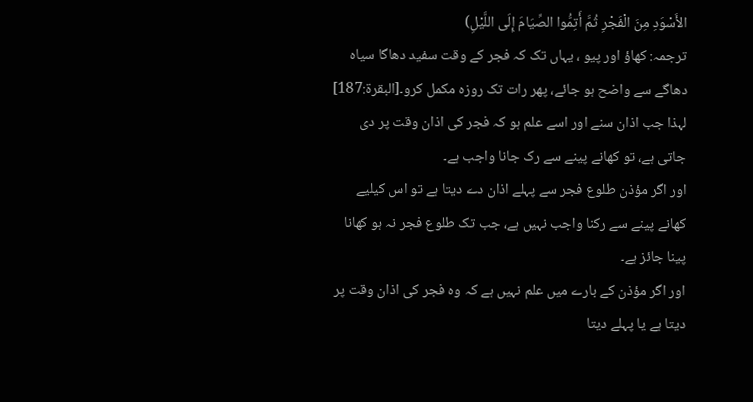الأَسْوَدِ مِنَ الْفَجْرِ ثُمَّ أَتِمُّوا الصِّيَامَ إِلَى اللَّيْلِ)
ترجمہ: کھاؤ اور پیو ، یہاں تک کہ فجر کے وقت سفید دھاگا سیاہ دھاگے سے واضح ہو جائے، پھر رات تک روزہ مکمل کرو۔[البقرة:187]
لہذا جب اذان سنے اور اسے علم ہو کہ فجر کی اذان وقت پر دی جاتی ہے، تو کھانے پینے سے رک جانا واجب ہے۔
اور اگر مؤذن طلوع فجر سے پہلے اذان دے دیتا ہے تو اس کیلیے کھانے پینے سے رکنا واجب نہیں ہے، جب تک طلوع فجر نہ ہو کھانا پینا جائز ہے۔
اور اگر مؤذن کے بارے میں علم نہیں ہے کہ وہ فجر کی اذان وقت پر دیتا ہے یا پہلے دیتا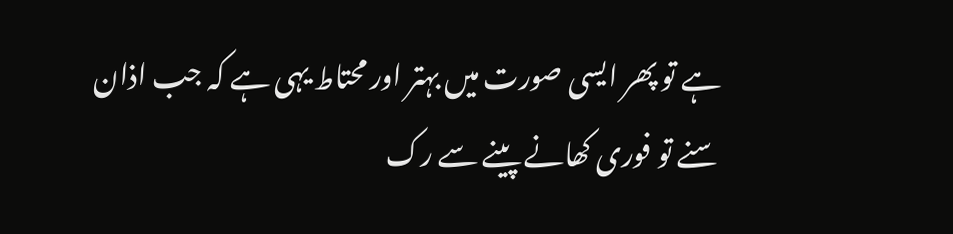ہے تو پھر ایسی صورت میں بہتر اور محتاط یہی ہے کہ جب اذان سنے تو فوری کھانے پینے سے رک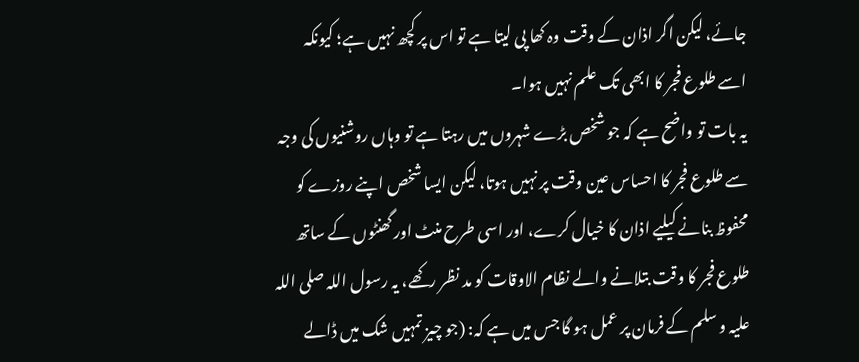جائے، لیکن اگر اذان کے وقت وہ کھا پی لیتا ہے تو اس پر کچھ نہیں ہے؛ کیونکہ اسے طلوع فجر کا ابھی تک علم نہیں ہوا۔
یہ بات تو واضح ہے کہ جو شخص بڑے شہروں میں رہتا ہے تو وہاں روشنیوں کی وجہ سے طلوع فجر کا احساس عین وقت پر نہیں ہوتا، لیکن ایسا شخص اپنے روزے کو محفوظ بنانے کیلیے اذان کا خیال کرے، اور اسی طرح منٹ اور گھنٹوں کے ساتھ طلوع فجر کا وقت بتلانے والے نظام الاوقات کو مد نظر رکھے، یہ رسول اللہ صلی اللہ علیہ و سلم کے فرمان پر عمل ہو گا جس میں ہے کہ: (جو چیز تمہیں شک میں ڈالے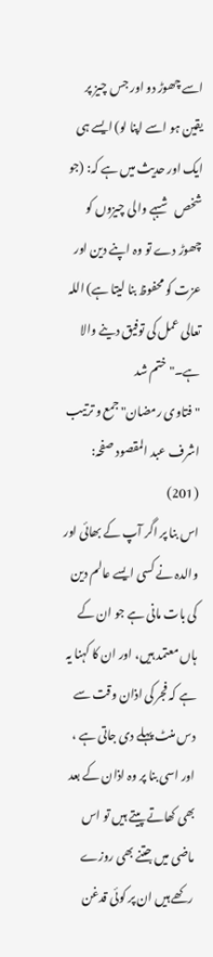اسے چھوڑ دو اور جس چیز پر یقین ہو اسے اپنا لو) ایسے ہی ایک اور حدیث میں ہے کہ: (جو شخص شبہے والی چیزوں کو چھوڑ دے تو وہ اپنے دین اور عزت کو محفوظ بنا لیتا ہے) اللہ تعالی عمل کی توفیق دینے والا ہے۔" ختم شد
"فتاوی رمضان" جمع و ترتیب اشرف عبد المقصود صفحہ: (201)
اس بنا پر اگر آپ کے بھائی اور والدہ نے کسی ایسے عالم دین کی بات مانی ہے جو ان کے ہاں معتمد ہیں، اور ان کا کہنا یہ ہے کہ فجر کی اذان وقت سے دس منٹ پہلے دی جاتی ہے ، اور اسی بنا پر وہ اذان کے بعد بھی کھاتے پیتے ہیں تو اس ماضی میں جتنے بھی روزے رکھے ہیں ان پر کوئی قدغن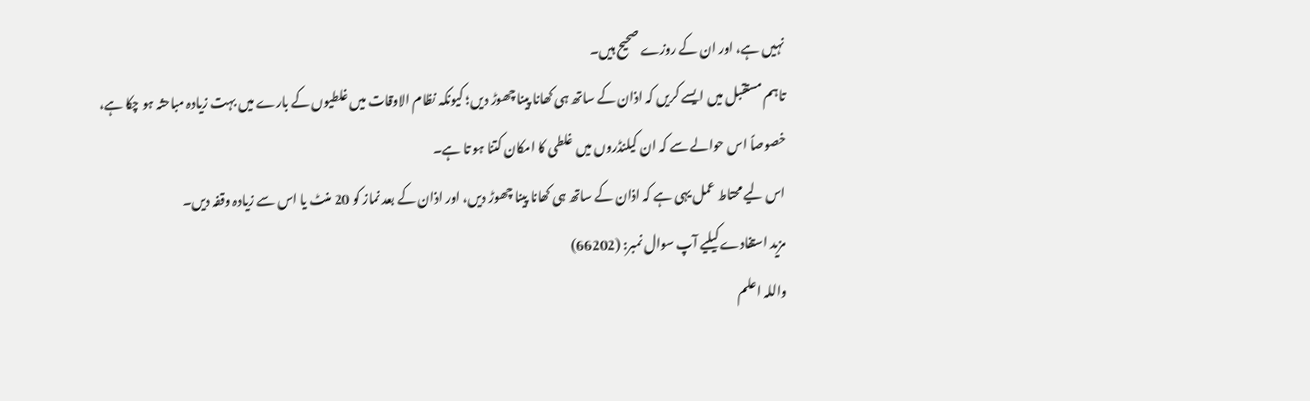نہیں ہے، اور ان کے روزے صحیح ہیں۔
تاہم مستقبل میں ایسے کریں کہ اذان کے ساتھ ہی کھانا پینا چھوڑ دیں؛ کیونکہ نظام الاوقات میں غلطیوں کے بارے میں بہت زیادہ مباحثہ ہو چکا ہے، خصوصاً اس حوالے سے کہ ان کیلنڈروں میں غلطی کا امکان کتنا ہو تا ہے۔
اس لیے محتاط عمل یہی ہے کہ اذان کے ساتھ ہی کھانا پینا چھوڑ دیں، اور اذان کے بعد نماز کو 20 منٹ یا اس سے زیادہ وقفہ دیں۔
مزید استفادے کیلیے آپ سوال نمبر: (66202)
واللہ اعلم